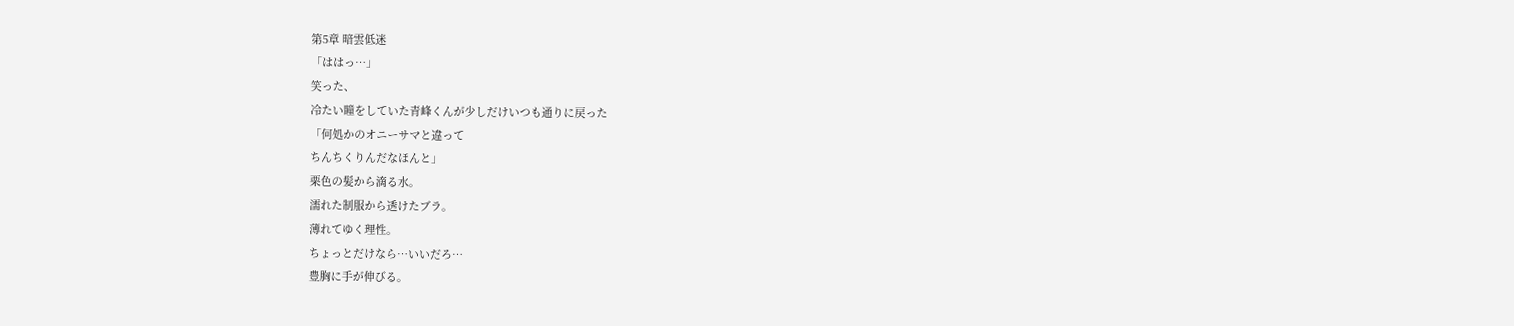第5章 暗雲低迷
「ははっ…」
笑った、
冷たい瞳をしていた青峰くんが少しだけいつも通りに戻った
「何処かのオニーサマと違って
ちんちくりんだなほんと」
栗色の髪から滴る水。
濡れた制服から透けたブラ。
薄れてゆく理性。
ちょっとだけなら…いいだろ…
豊胸に手が伸びる。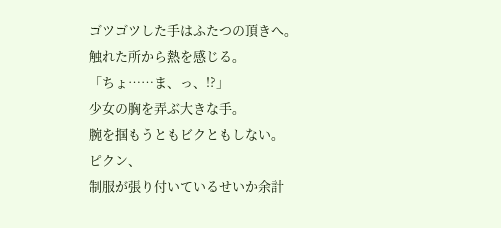ゴツゴツした手はふたつの頂きへ。
触れた所から熱を感じる。
「ちょ……ま、っ、!?」
少女の胸を弄ぶ大きな手。
腕を掴もうともビクともしない。
ピクン、
制服が張り付いているせいか余計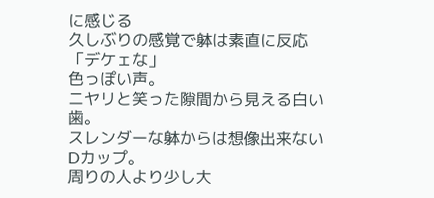に感じる
久しぶりの感覚で躰は素直に反応
「デケェな」
色っぽい声。
ニヤリと笑った隙間から見える白い歯。
スレンダーな躰からは想像出来ないDカップ。
周りの人より少し大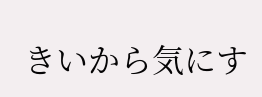きいから気にす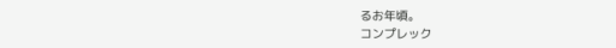るお年頃。
コンプレック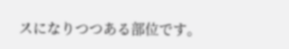スになりつつある部位です。